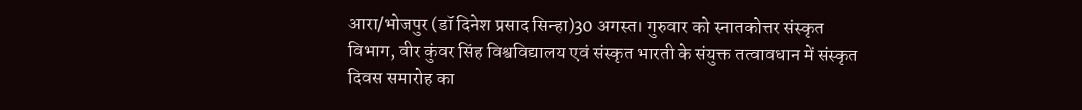आरा/भोजपुर (डॉ दिनेश प्रसाद सिन्हा)30 अगस्त। गुरुवार को स्नातकोत्तर संस्कृत विभाग, वीर कुंवर सिंह विश्वविद्यालय एवं संस्कृत भारती के संयुक्त तत्वावधान में संस्कृत दिवस समारोह का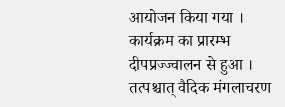आयोजन किया गया । कार्यक्रम का प्रारम्भ दीपप्रज्ज्वालन से हुआ । तत्पश्चात् वैदिक मंगलाचरण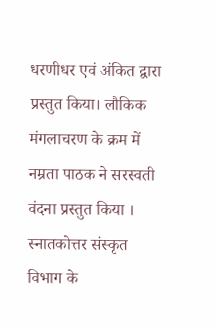धरणीधर एवं अंकित द्वारा प्रस्तुत किया। लौकिक मंगलाचरण के क्रम में नम्रता पाठक ने सरस्वती वंदना प्रस्तुत किया । स्नातकोत्तर संस्कृत विभाग के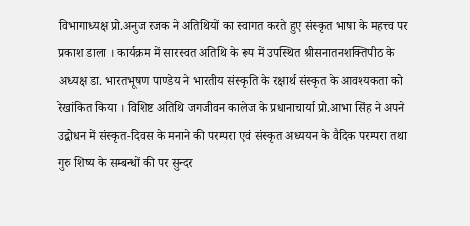विभागाध्यक्ष प्रो.अनुज रजक ने अतिथियों का स्वागत करते हुए संस्कृत भाषा के महत्त्व पर प्रकाश डाला । कार्यक्रम में सारस्वत अतिथि के रूप में उपस्थित श्रीसनातनशक्तिपीठ के अध्यक्ष डा. भारतभूषण पाण्डेय ने भारतीय संस्कृति के रक्षार्थ संस्कृत के आवश्यकता को रेखांकित किया । विशिष्ट अतिथि जगजीवन कालेज के प्रधानाचार्या प्रो.आभा सिंह ने अपने उद्बोधन में संस्कृत-दिवस के मनाने की परम्परा एवं संस्कृत अध्ययन के वैदिक परम्परा तथा गुरु शिष्य के सम्बन्धों की पर सुन्दर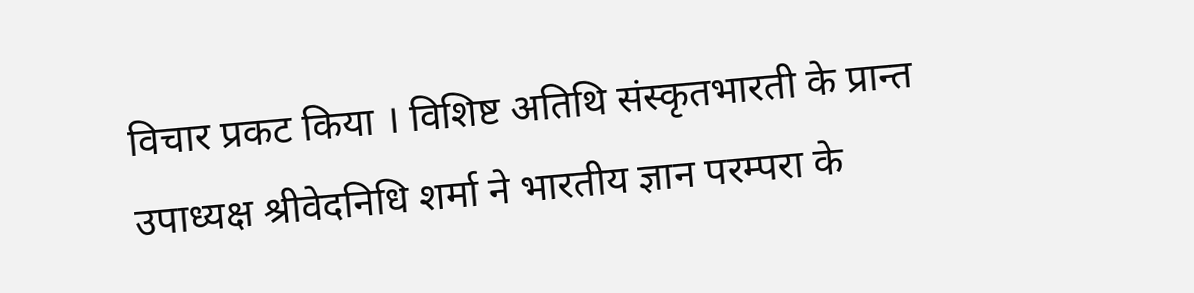विचार प्रकट किया । विशिष्ट अतिथि संस्कृतभारती के प्रान्त उपाध्यक्ष श्रीवेदनिधि शर्मा ने भारतीय ज्ञान परम्परा के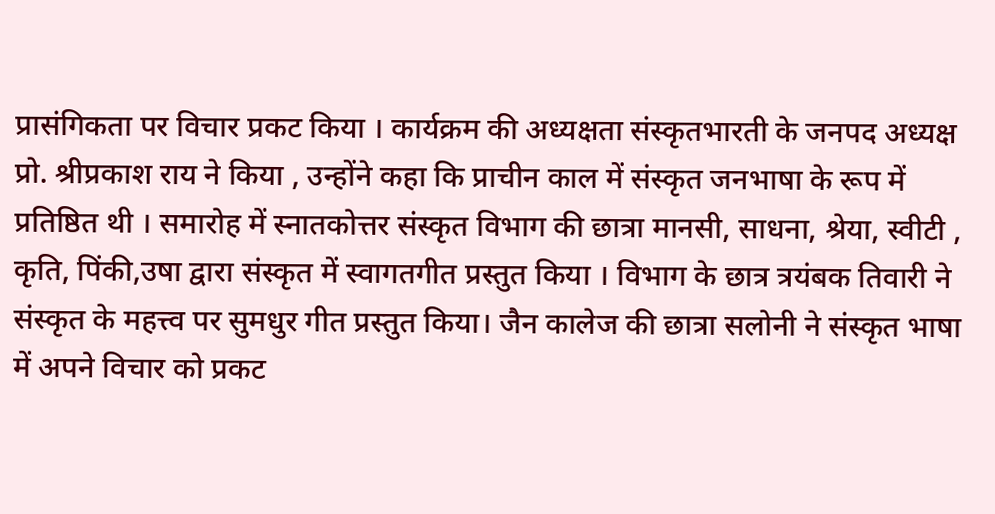प्रासंगिकता पर विचार प्रकट किया । कार्यक्रम की अध्यक्षता संस्कृतभारती के जनपद अध्यक्ष प्रो. श्रीप्रकाश राय ने किया , उन्होंने कहा कि प्राचीन काल में संस्कृत जनभाषा के रूप में प्रतिष्ठित थी । समारोह में स्नातकोत्तर संस्कृत विभाग की छात्रा मानसी, साधना, श्रेया, स्वीटी , कृति, पिंकी,उषा द्वारा संस्कृत में स्वागतगीत प्रस्तुत किया । विभाग के छात्र त्रयंबक तिवारी ने संस्कृत के महत्त्व पर सुमधुर गीत प्रस्तुत किया। जैन कालेज की छात्रा सलोनी ने संस्कृत भाषा में अपने विचार को प्रकट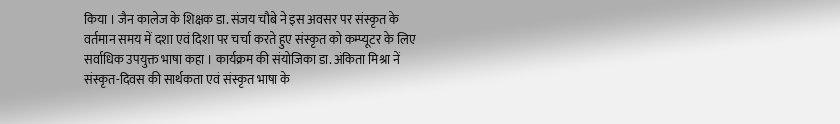किया । जैन कालेज के शिक्षक डा. संजय चौबे ने इस अवसर पर संस्कृत के वर्तमान समय में दशा एवं दिशा पर चर्चा करते हुए संस्कृत को कम्प्यूटर के लिए सर्वाधिक उपयुक्त भाषा कहा । कार्यक्रम की संयोजिका डा. अंकिता मिश्रा नें संस्कृत-दिवस की सार्थकता एवं संस्कृत भाषा के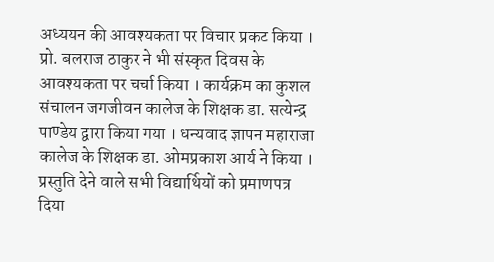अध्ययन की आवश्यकता पर विचार प्रकट किया । प्रो. बलराज ठाकुर ने भी संस्कृत दिवस के आवश्यकता पर चर्चा किया । कार्यक्रम का कुशल संचालन जगजीवन कालेज के शिक्षक डा. सत्येन्द्र पाण्डेय द्वारा किया गया । धन्यवाद ज्ञापन महाराजा कालेज के शिक्षक डा. ओमप्रकाश आर्य ने किया । प्रस्तुति देने वाले सभी विद्यार्थियों को प्रमाणपत्र दिया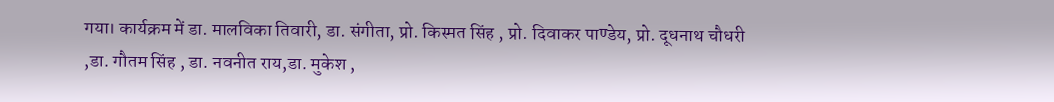गया। कार्यक्रम में डा. मालविका तिवारी, डा. संगीता, प्रो. किस्मत सिंह , प्रो. दिवाकर पाण्डेय, प्रो. दूधनाथ चौधरी ,डा. गौतम सिंह , डा. नवनीत राय,डा. मुकेश ,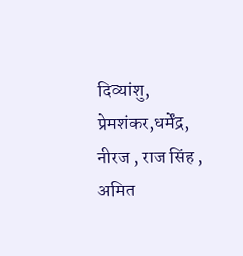दिव्यांशु, प्रेमशंकर,धर्मेंद्र, नीरज , राज सिंह , अमित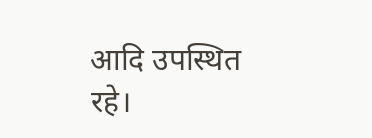आदि उपस्थित रहे।